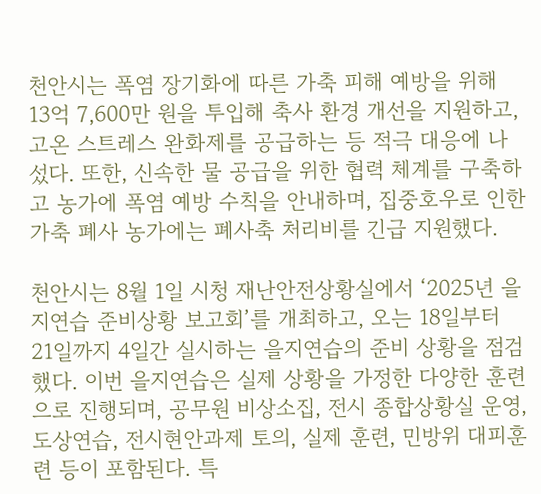천안시는 폭염 장기화에 따른 가축 피해 예방을 위해 13억 7,600만 원을 투입해 축사 환경 개선을 지원하고, 고온 스트레스 완화제를 공급하는 등 적극 대응에 나섰다. 또한, 신속한 물 공급을 위한 협력 체계를 구축하고 농가에 폭염 예방 수칙을 안내하며, 집중호우로 인한 가축 폐사 농가에는 폐사축 처리비를 긴급 지원했다.

천안시는 8월 1일 시청 재난안전상황실에서 ‘2025년 을지연습 준비상황 보고회’를 개최하고, 오는 18일부터 21일까지 4일간 실시하는 을지연습의 준비 상황을 점검했다. 이번 을지연습은 실제 상황을 가정한 다양한 훈련으로 진행되며, 공무원 비상소집, 전시 종합상황실 운영, 도상연습, 전시현안과제 토의, 실제 훈련, 민방위 대피훈련 등이 포함된다. 특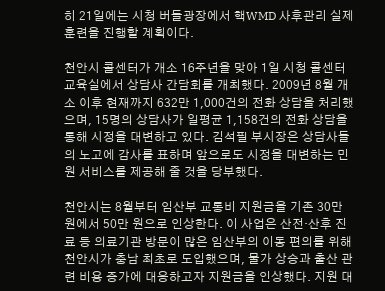히 21일에는 시청 버들광장에서 핵WMD 사후관리 실제 훈련을 진행할 계획이다.

천안시 콜센터가 개소 16주년을 맞아 1일 시청 콜센터교육실에서 상담사 간담회를 개최했다. 2009년 8월 개소 이후 현재까지 632만 1,000건의 전화 상담을 처리했으며, 15명의 상담사가 일평균 1,158건의 전화 상담을 통해 시정을 대변하고 있다. 김석필 부시장은 상담사들의 노고에 감사를 표하며 앞으로도 시정을 대변하는 민원 서비스를 제공해 줄 것을 당부했다.

천안시는 8월부터 임산부 교통비 지원금을 기존 30만 원에서 50만 원으로 인상한다. 이 사업은 산전·산후 진료 등 의료기관 방문이 많은 임산부의 이동 편의를 위해 천안시가 충남 최초로 도입했으며, 물가 상승과 출산 관련 비용 증가에 대응하고자 지원금을 인상했다. 지원 대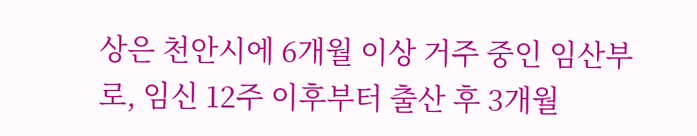상은 천안시에 6개월 이상 거주 중인 임산부로, 임신 12주 이후부터 출산 후 3개월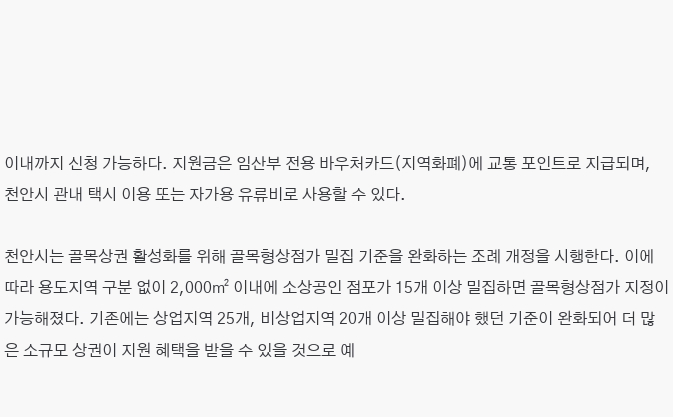이내까지 신청 가능하다. 지원금은 임산부 전용 바우처카드(지역화폐)에 교통 포인트로 지급되며, 천안시 관내 택시 이용 또는 자가용 유류비로 사용할 수 있다.

천안시는 골목상권 활성화를 위해 골목형상점가 밀집 기준을 완화하는 조례 개정을 시행한다. 이에 따라 용도지역 구분 없이 2,000㎡ 이내에 소상공인 점포가 15개 이상 밀집하면 골목형상점가 지정이 가능해졌다. 기존에는 상업지역 25개, 비상업지역 20개 이상 밀집해야 했던 기준이 완화되어 더 많은 소규모 상권이 지원 혜택을 받을 수 있을 것으로 예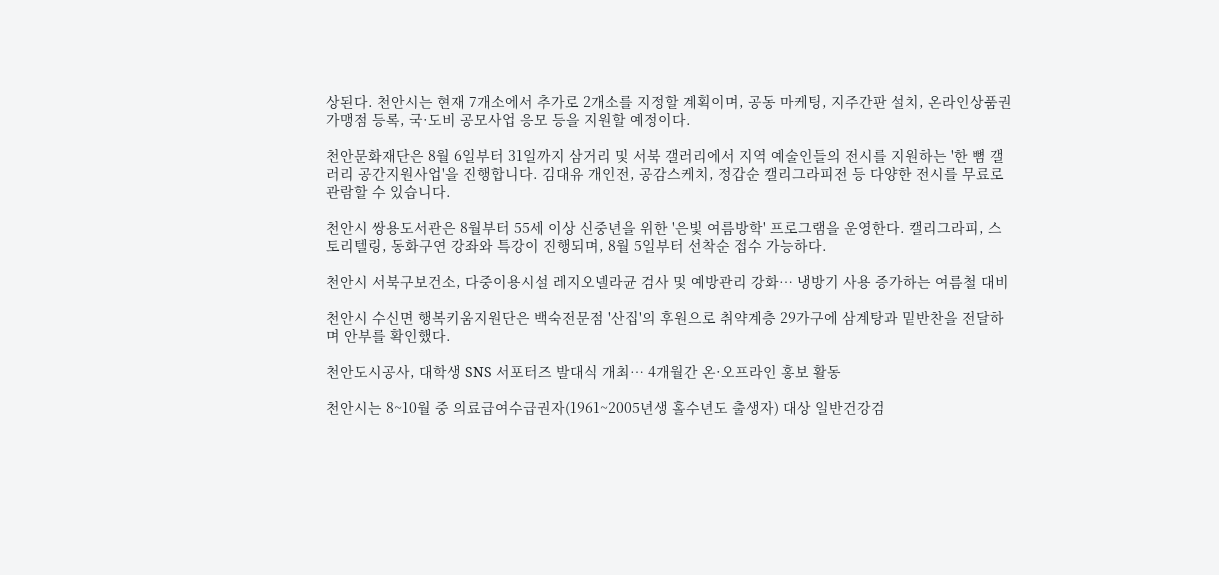상된다. 천안시는 현재 7개소에서 추가로 2개소를 지정할 계획이며, 공동 마케팅, 지주간판 설치, 온라인상품권 가맹점 등록, 국·도비 공모사업 응모 등을 지원할 예정이다.

천안문화재단은 8월 6일부터 31일까지 삼거리 및 서북 갤러리에서 지역 예술인들의 전시를 지원하는 '한 뼘 갤러리 공간지원사업'을 진행합니다. 김대유 개인전, 공감스케치, 정갑순 캘리그라피전 등 다양한 전시를 무료로 관람할 수 있습니다.

천안시 쌍용도서관은 8월부터 55세 이상 신중년을 위한 '은빛 여름방학' 프로그램을 운영한다. 캘리그라피, 스토리텔링, 동화구연 강좌와 특강이 진행되며, 8월 5일부터 선착순 접수 가능하다.

천안시 서북구보건소, 다중이용시설 레지오넬라균 검사 및 예방관리 강화… 냉방기 사용 증가하는 여름철 대비

천안시 수신면 행복키움지원단은 백숙전문점 '산집'의 후원으로 취약계층 29가구에 삼계탕과 밑반찬을 전달하며 안부를 확인했다.

천안도시공사, 대학생 SNS 서포터즈 발대식 개최… 4개월간 온·오프라인 홍보 활동

천안시는 8~10월 중 의료급여수급권자(1961~2005년생 홀수년도 출생자) 대상 일반건강검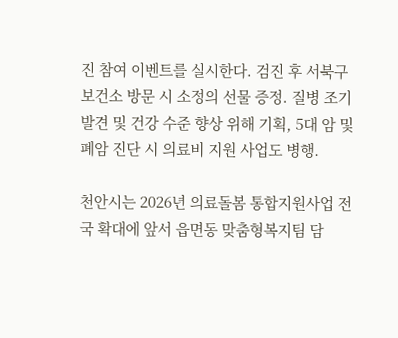진 참여 이벤트를 실시한다. 검진 후 서북구보건소 방문 시 소정의 선물 증정. 질병 조기 발견 및 건강 수준 향상 위해 기획, 5대 암 및 폐암 진단 시 의료비 지원 사업도 병행.

천안시는 2026년 의료돌봄 통합지원사업 전국 확대에 앞서 읍면동 맞춤형복지팀 담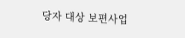당자 대상 보편사업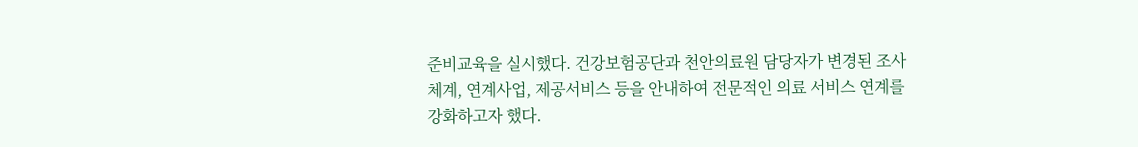준비교육을 실시했다. 건강보험공단과 천안의료원 담당자가 변경된 조사체계, 연계사업, 제공서비스 등을 안내하여 전문적인 의료 서비스 연계를 강화하고자 했다.